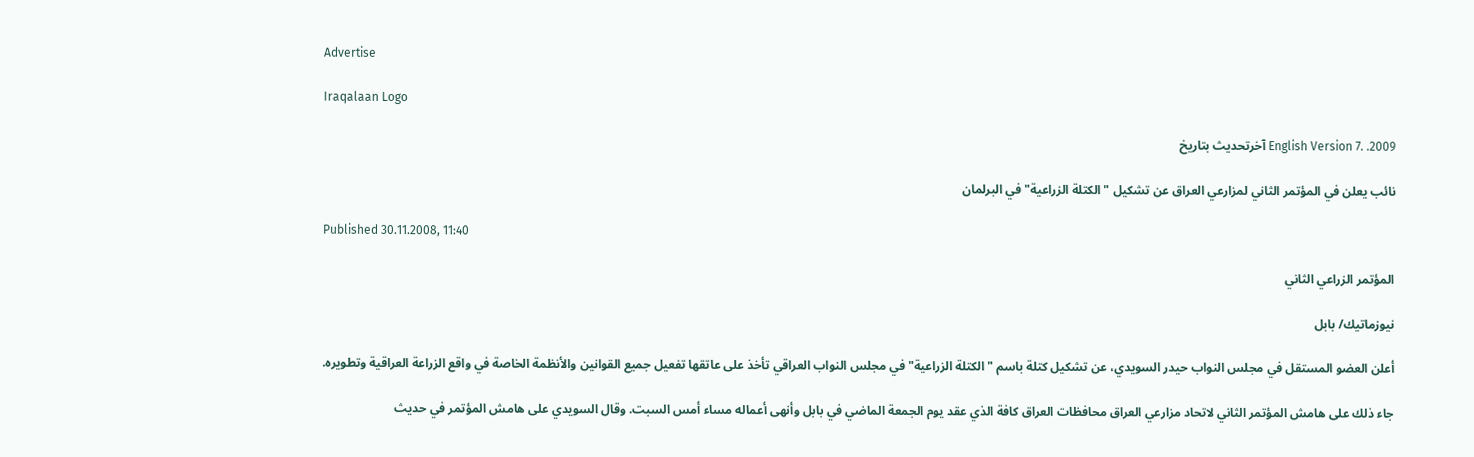Advertise

Iraqalaan Logo

English Version 7. .2009 آخرتحديث بتاريخ

نائب يعلن في المؤتمر الثاني لمزارعي العراق عن تشكيل "الكتلة الزراعية" في البرلمان

Published 30.11.2008, 11:40

المؤتمر الزراعي الثاني

نيوزماتيك/ بابل

أعلن العضو المستقل في مجلس النواب حيدر السويدي، عن تشكيل كتلة باسم "الكتلة الزراعية" في مجلس النواب العراقي تأخذ على عاتقها تفعيل جميع القوانين والأنظمة الخاصة في واقع الزراعة العراقية وتطويره.

جاء ذلك على هامش المؤتمر الثاني لاتحاد مزارعي العراق محافظات العراق كافة الذي عقد يوم الجمعة الماضي في بابل وأنهى أعماله مساء أمس السبت. وقال السويدي على هامش المؤتمر في حديث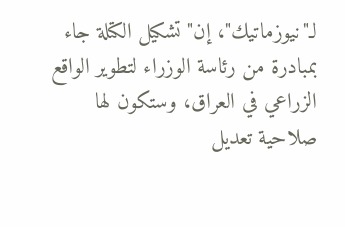لـ"نيوزماتيك"، إن" تشكيل الكتلة جاء بمبادرة من رئاسة الوزراء لتطوير الواقع الزراعي في العراق، وستكون لها صلاحية تعديل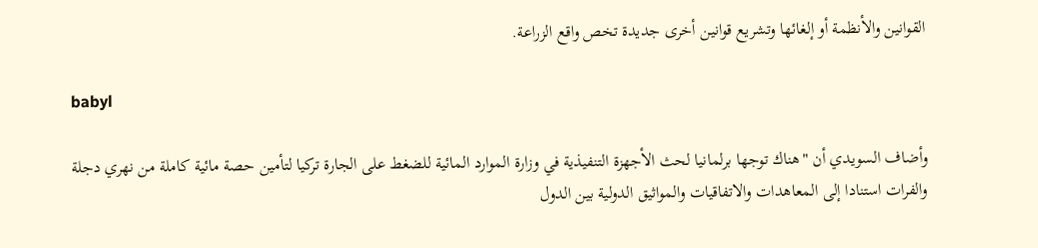القوانين والأنظمة أو إلغائها وتشريع قوانين أخرى جديدة تخص واقع الزراعة.

babyl

وأضاف السويدي أن "هناك توجها برلمانيا لحث الأجهزة التنفيذية في وزارة الموارد المائية للضغط على الجارة تركيا لتأمين حصة مائية كاملة من نهري دجلة والفرات استنادا إلى المعاهدات والاتفاقيات والمواثيق الدولية بين الدول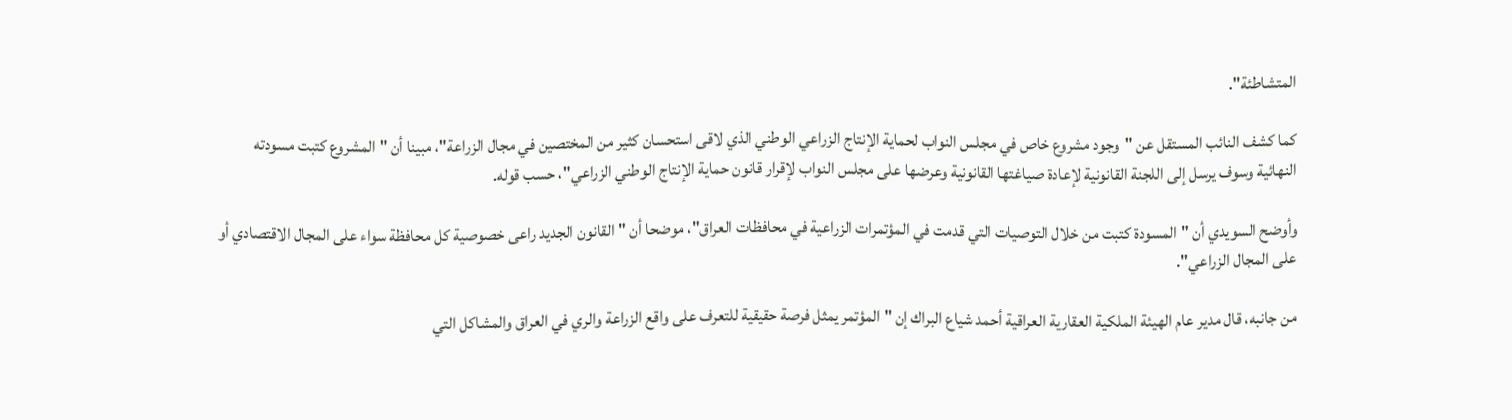المتشاطئة".

كما كشف النائب المستقل عن "وجود مشروع خاص في مجلس النواب لحماية الإنتاج الزراعي الوطني الذي لاقى استحسان كثير من المختصين في مجال الزراعة"، مبينا أن "المشروع كتبت مسودته النهائية وسوف يرسل إلى اللجنة القانونية لإعادة صياغتها القانونية وعرضها على مجلس النواب لإقرار قانون حماية الإنتاج الوطني الزراعي"، حسب قوله.

وأوضح السويدي أن "المسودة كتبت من خلال التوصيات التي قدمت في المؤتمرات الزراعية في محافظات العراق"، موضحا أن "القانون الجديد راعى خصوصية كل محافظة سواء على المجال الاقتصادي أو على المجال الزراعي".

من جانبه، قال مدير عام الهيئة الملكية العقارية العراقية أحمد شياع البراك إن "المؤتمر يمثل فرصة حقيقية للتعرف على واقع الزراعة والري في العراق والمشاكل التي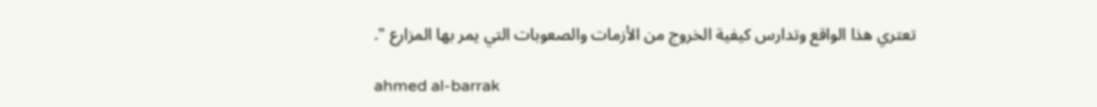تعتري هذا الواقع وتدارس كيفية الخروج من الأزمات والصعوبات التي يمر بها المزارع ".

ahmed al-barrak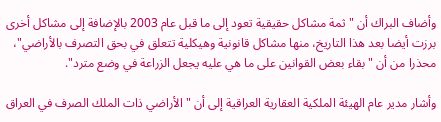وأضاف البراك أن "ثمة مشاكل حقيقية تعود إلى ما قبل عام 2003 بالإضافة إلى مشاكل أخرى برزت أيضا بعد هذا التاريخ، منها مشاكل قانونية وهيكلية تتعلق في بحق التصرف بالأراضي"، محذرا من أن "بقاء بعض القوانين على ما هي عليه يجعل الزراعة في وضع مترد".

وأشار مدير عام الهيئة الملكية العقارية العراقية إلى أن "الأراضي ذات الملك الصرف في العراق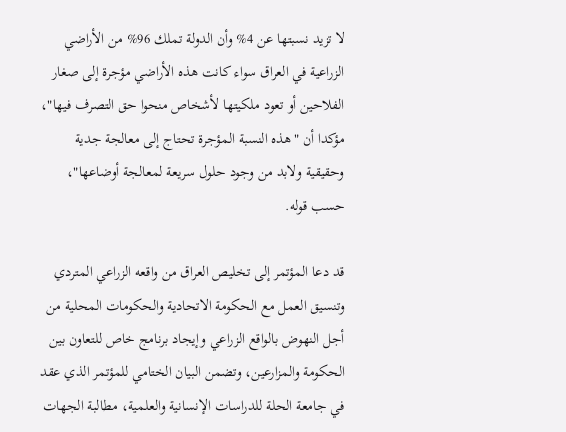لا تزيد نسبتها عن 4% وأن الدولة تملك 96% من الأراضي الزراعية في العراق سواء كانت هذه الأراضي مؤجرة إلى صغار الفلاحين أو تعود ملكيتها لأشخاص منحوا حق التصرف فيها"، مؤكدا أن "هذه النسبة المؤجرة تحتاج إلى معالجة جدية وحقيقية ولابد من وجود حلول سريعة لمعالجة أوضاعها"، حسب قوله.

قد دعا المؤتمر إلى تخليص العراق من واقعه الزراعي المتردي وتنسيق العمل مع الحكومة الاتحادية والحكومات المحلية من أجل النهوض بالواقع الزراعي وإيجاد برنامج خاص للتعاون بين الحكومة والمزارعين، وتضمن البيان الختامي للمؤتمر الذي عقد في جامعة الحلة للدراسات الإنسانية والعلمية، مطالبة الجهات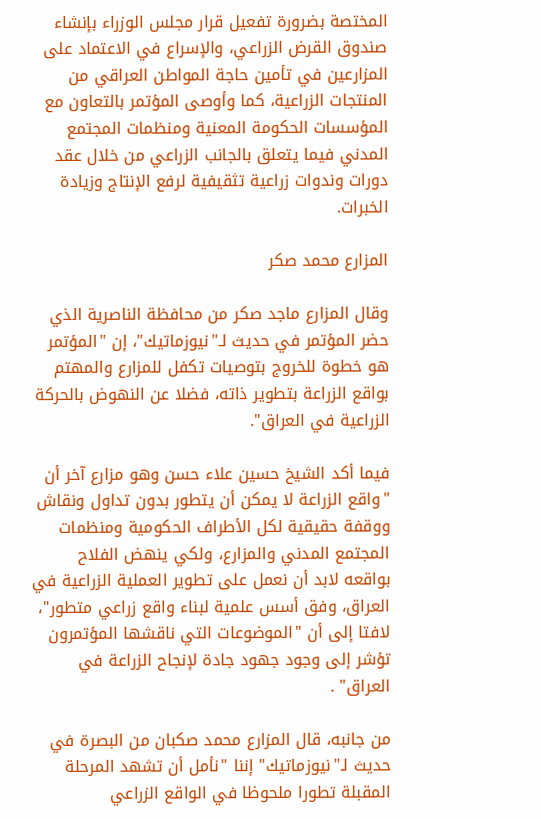المختصة بضرورة تفعيل قرار مجلس الوزراء بإنشاء صندوق القرض الزراعي، والإسراع في الاعتماد على المزارعين في تأمين حاجة المواطن العراقي من المنتجات الزراعية، كما وأوصى المؤتمر بالتعاون مع المؤسسات الحكومة المعنية ومنظمات المجتمع المدني فيما يتعلق بالجانب الزراعي من خلال عقد دورات وندوات زراعية تثقيفية لرفع الإنتاج وزيادة الخبرات.

المزارع محمد صكر

وقال المزارع ماجد صكر من محافظة الناصرية الذي حضر المؤتمر في حديث لـ"نيوزماتيك"، إن "المؤتمر هو خطوة للخروج بتوصيات تكفل للمزارع والمهتم بواقع الزراعة بتطوير ذاته، فضلا عن النهوض بالحركة الزراعية في العراق".

فيما أكد الشيخ حسين علاء حسن وهو مزارع آخر أن "واقع الزراعة لا يمكن أن يتطور بدون تداول ونقاش ووقفة حقيقية لكل الأطراف الحكومية ومنظمات المجتمع المدني والمزارع، ولكي ينهض الفلاح بواقعه لابد أن نعمل على تطوير العملية الزراعية في العراق، وفق أسس علمية لبناء واقع زراعي متطور"، لافتا إلى أن "الموضوعات التي ناقشها المؤتمرون تؤشر إلى وجود جهود جادة لإنجاح الزراعة في العراق" .

من جانبه، قال المزارع محمد صكبان من البصرة في حديث لـ"نيوزماتيك" إننا "نأمل أن تشهد المرحلة المقبلة تطورا ملحوظا في الواقع الزراعي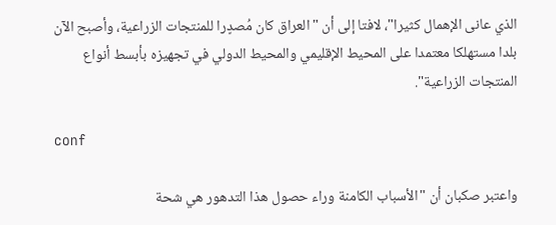الذي عانى الإهمال كثيرا"، لافتا إلى أن "العراق كان مُصدٍرا للمنتجات الزراعية، وأصبح الآن بلدا مستهلكا معتمدا على المحيط الإقليمي والمحيط الدولي في تجهيزه بأبسط أنواع المنتجات الزراعية".

conf

واعتبر صكبان أن "الأسباب الكامنة وراء حصول هذا التدهور هي شحة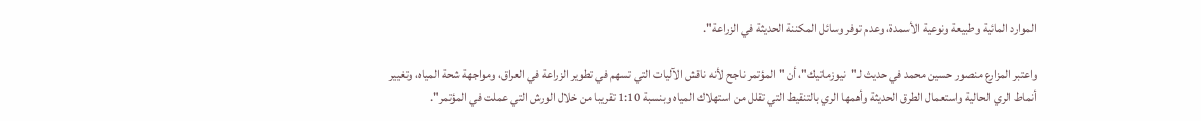الموارد المائية وطبيعة ونوعية الأسمدة، وعدم توفر وسائل المكننة الحديثة في الزراعة".

واعتبر المزارع منصور حسين محمد في حديث لـ"نيوزماتيك"، أن "المؤتمر ناجح لأنه ناقش الآليات التي تسهم في تطوير الزراعة في العراق، ومواجهة شحة المياه، وتغيير أنماط الري الحالية واستعمال الطرق الحديثة وأهمها الري بالتنقيط التي تقلل من استهلاك المياه وبنسبة 1:10 تقريبا من خلال الورش التي عملت في المؤتمر".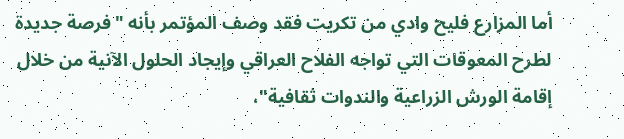أما المزارع فليح وادي من تكريت فقد وصف المؤتمر بأنه "فرصة جديدة لطرح المعوقات التي تواجه الفلاح العراقي وإيجاد الحلول الآنية من خلال إقامة الورش الزراعية والندوات ثقافية"،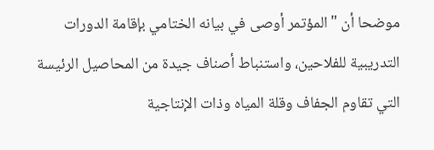موضحا أن "المؤتمر أوصى في بيانه الختامي بإقامة الدورات التدريبية للفلاحين، واستنباط أصناف جيدة من المحاصيل الرئيسة التي تقاوم الجفاف وقلة المياه وذات الإنتاجية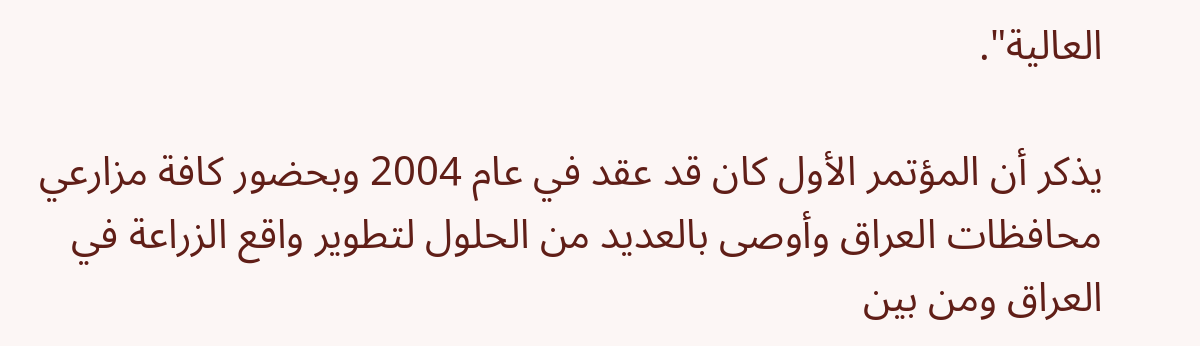العالية".

يذكر أن المؤتمر الأول كان قد عقد في عام 2004 وبحضور كافة مزارعي محافظات العراق وأوصى بالعديد من الحلول لتطوير واقع الزراعة في العراق ومن بين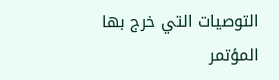التوصيات التي خرج بها المؤتمر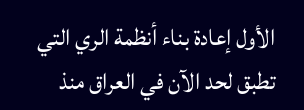الأول إعادة بناء أنظمة الري التي تطبق لحد الآن في العراق منذ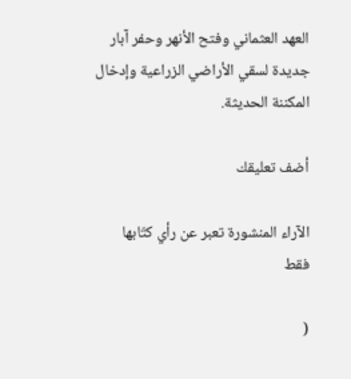العهد العثماني وفتح الأنهر وحفر آبار جديدة لسقي الأراضي الزراعية وإدخال المكننة الحديثة.

أضف تعليقك

الآراء المنشورة تعبر عن رأي كتّابها فقط

(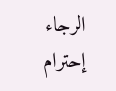الرجاء إحترام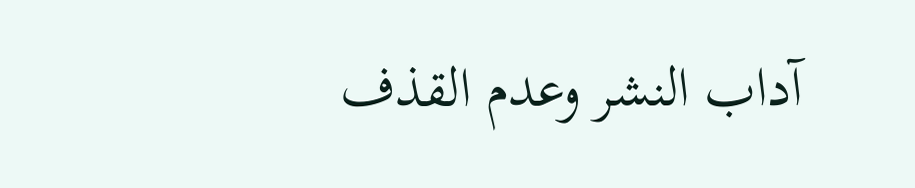آداب النشر وعدم القذف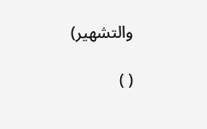والتشهير)

( )